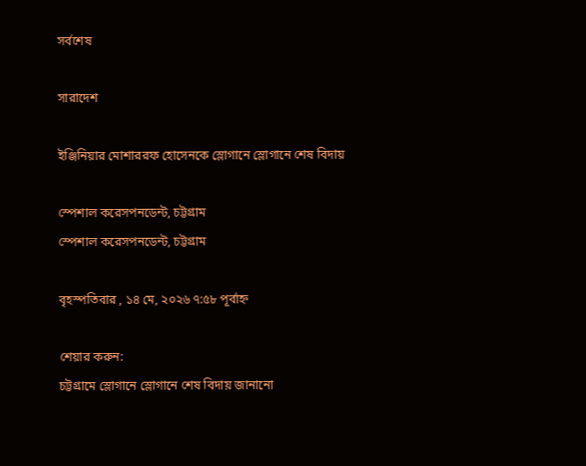সর্বশেষ

সারাদেশ

ইঞ্জিনিয়ার মোশাররফ হোসেনকে স্লোগানে স্লোগানে শেষ বিদায়

স্পেশাল করেসপনডেন্ট, চট্টগ্রাম
স্পেশাল করেসপনডেন্ট, চট্টগ্রাম

বৃহস্পতিবার , ১৪ মে, ২০২৬ ৭:৫৮ পূর্বাহ্ন

শেয়ার করুন:
চট্টগ্রামে স্লোগানে স্লোগানে শেষ বিদায় জানানো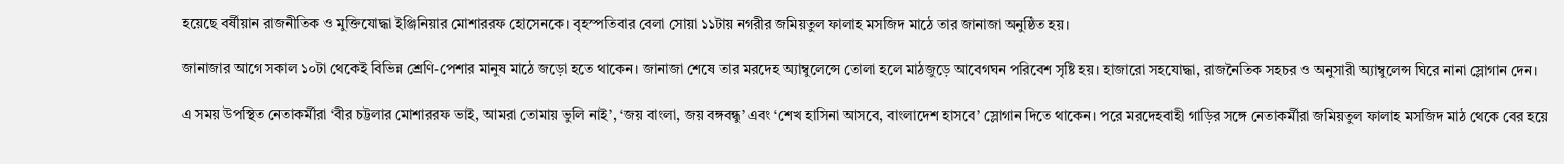হয়েছে বর্ষীয়ান রাজনীতিক ও মুক্তিযোদ্ধা ইঞ্জিনিয়ার মোশাররফ হোসেনকে। বৃহস্পতিবার বেলা সোয়া ১১টায় নগরীর জমিয়তুল ফালাহ মসজিদ মাঠে তার জানাজা অনুষ্ঠিত হয়।

জানাজার আগে সকাল ১০টা থেকেই বিভিন্ন শ্রেণি-পেশার মানুষ মাঠে জড়ো হতে থাকেন। জানাজা শেষে তার মরদেহ অ্যাম্বুলেন্সে তোলা হলে মাঠজুড়ে আবেগঘন পরিবেশ সৃষ্টি হয়। হাজারো সহযোদ্ধা, রাজনৈতিক সহচর ও অনুসারী অ্যাম্বুলেন্স ঘিরে নানা স্লোগান দেন।

এ সময় উপস্থিত নেতাকর্মীরা ‘বীর চট্টলার মোশাররফ ভাই, আমরা তোমায় ভুলি নাই’, ‘জয় বাংলা, জয় বঙ্গবন্ধু’ এবং ‘শেখ হাসিনা আসবে, বাংলাদেশ হাসবে’ স্লোগান দিতে থাকেন। পরে মরদেহবাহী গাড়ির সঙ্গে নেতাকর্মীরা জমিয়তুল ফালাহ মসজিদ মাঠ থেকে বের হয়ে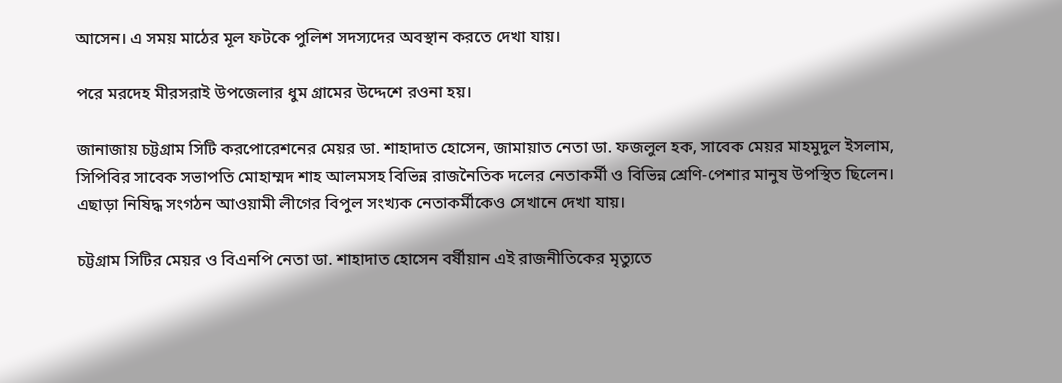আসেন। এ সময় মাঠের মূল ফটকে পুলিশ সদস্যদের অবস্থান করতে দেখা যায়।

পরে মরদেহ মীরসরাই উপজেলার ধুম গ্রামের উদ্দেশে রওনা হয়।

জানাজায় চট্টগ্রাম সিটি করপোরেশনের মেয়র ডা. শাহাদাত হোসেন, জামায়াত নেতা ডা. ফজলুল হক, সাবেক মেয়র মাহমুদুল ইসলাম, সিপিবির সাবেক সভাপতি মোহাম্মদ শাহ আলমসহ বিভিন্ন রাজনৈতিক দলের নেতাকর্মী ও বিভিন্ন শ্রেণি-পেশার মানুষ উপস্থিত ছিলেন। এছাড়া নিষিদ্ধ সংগঠন আওয়ামী লীগের বিপুল সংখ্যক নেতাকর্মীকেও সেখানে দেখা যায়।

চট্টগ্রাম সিটির মেয়র ও বিএনপি নেতা ডা. শাহাদাত হোসেন বর্ষীয়ান এই রাজনীতিকের মৃত্যুতে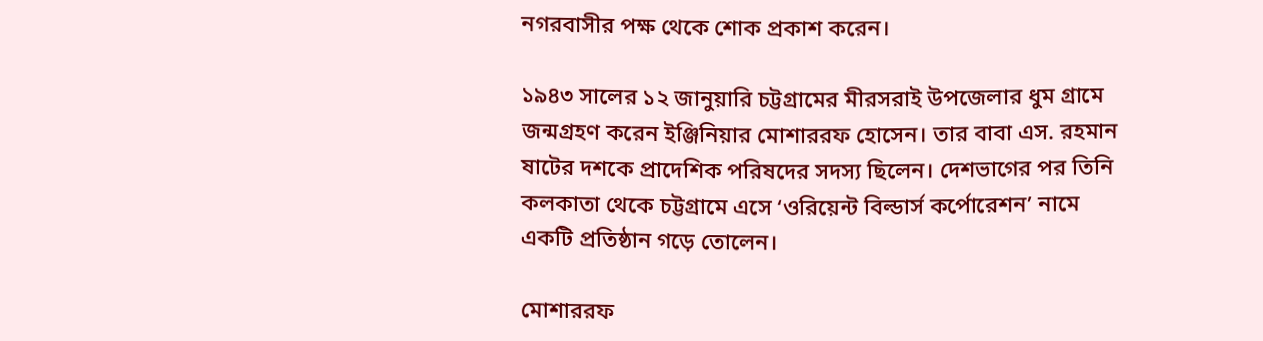নগরবাসীর পক্ষ থেকে শোক প্রকাশ করেন।

১৯৪৩ সালের ১২ জানুয়ারি চট্টগ্রামের মীরসরাই উপজেলার ধুম গ্রামে জন্মগ্রহণ করেন ইঞ্জিনিয়ার মোশাররফ হোসেন। তার বাবা এস. রহমান ষাটের দশকে প্রাদেশিক পরিষদের সদস্য ছিলেন। দেশভাগের পর তিনি কলকাতা থেকে চট্টগ্রামে এসে ‘ওরিয়েন্ট বিল্ডার্স কর্পোরেশন’ নামে একটি প্রতিষ্ঠান গড়ে তোলেন।

মোশাররফ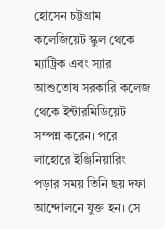হোসেন চট্টগ্রাম কলেজিয়েট স্কুল থেকে ম্যাট্রিক এবং স্যার আশুতোষ সরকারি কলেজ থেকে ইন্টারমিডিয়েট সম্পন্ন করেন। পরে লাহোরে ইঞ্জিনিয়ারিং পড়ার সময় তিনি ছয় দফা আন্দোলনে যুক্ত হন। সে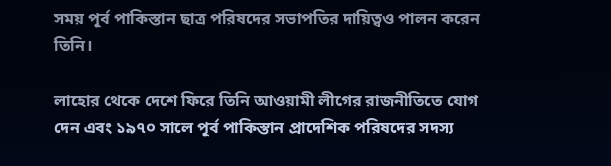সময় পূর্ব পাকিস্তান ছাত্র পরিষদের সভাপতির দায়িত্বও পালন করেন তিনি।

লাহোর থেকে দেশে ফিরে তিনি আওয়ামী লীগের রাজনীতিতে যোগ দেন এবং ১৯৭০ সালে পূর্ব পাকিস্তান প্রাদেশিক পরিষদের সদস্য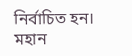নির্বাচিত হন। মহান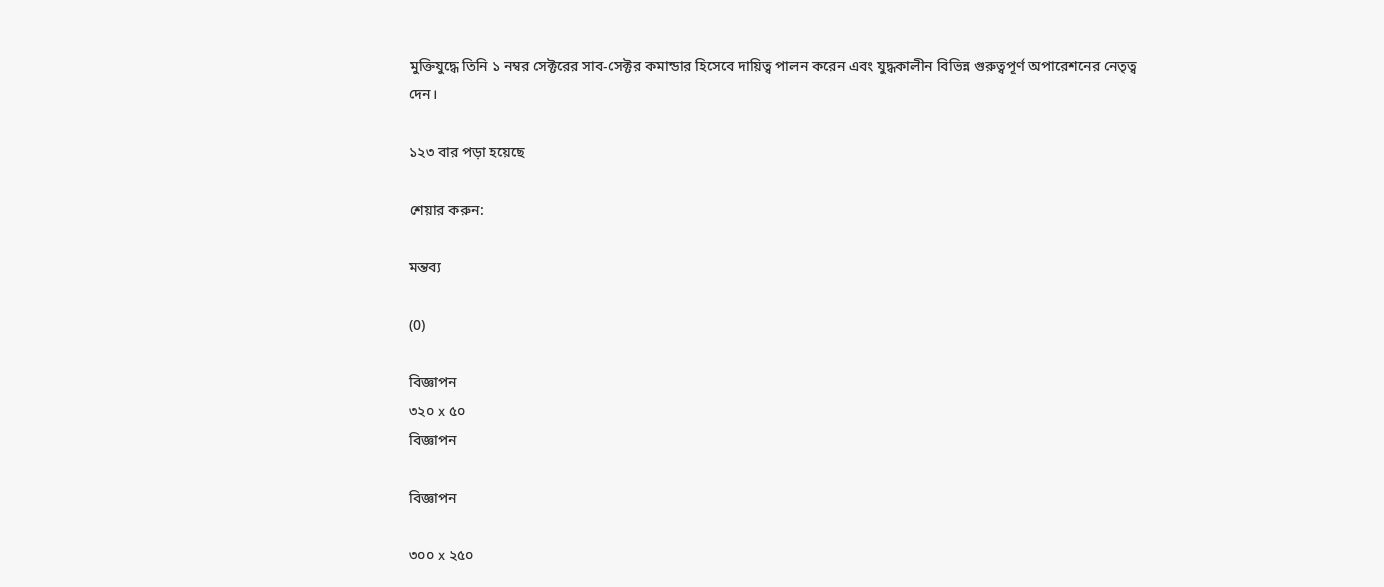মুক্তিযুদ্ধে তিনি ১ নম্বর সেক্টরের সাব-সেক্টর কমান্ডার হিসেবে দায়িত্ব পালন করেন এবং যুদ্ধকালীন বিভিন্ন গুরুত্বপূর্ণ অপারেশনের নেতৃত্ব দেন।

১২৩ বার পড়া হয়েছে

শেয়ার করুন:

মন্তব্য

(0)

বিজ্ঞাপন
৩২০ x ৫০
বিজ্ঞাপন

বিজ্ঞাপন

৩০০ x ২৫০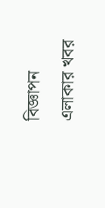বিজ্ঞাপন
এলাকার খবর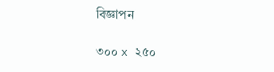বিজ্ঞাপন

৩০০ x ২৫০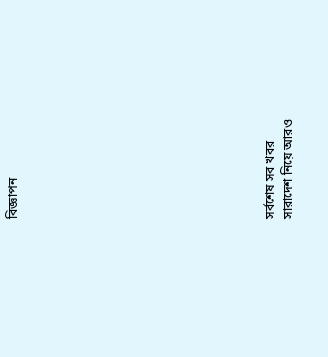বিজ্ঞাপন














সর্বশেষ সব খবর
সারাদেশ নিয়ে আরও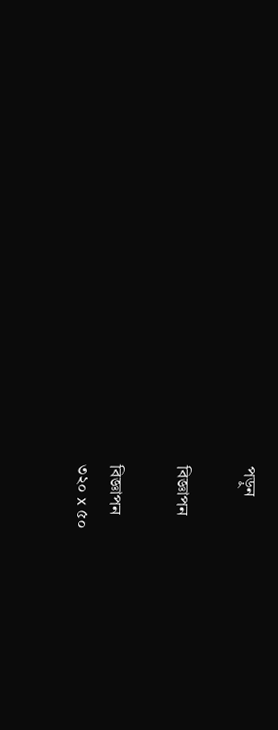পড়ুন

বিজ্ঞাপন

বিজ্ঞাপন
৩২০ x ৫০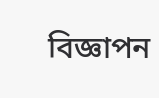বিজ্ঞাপন